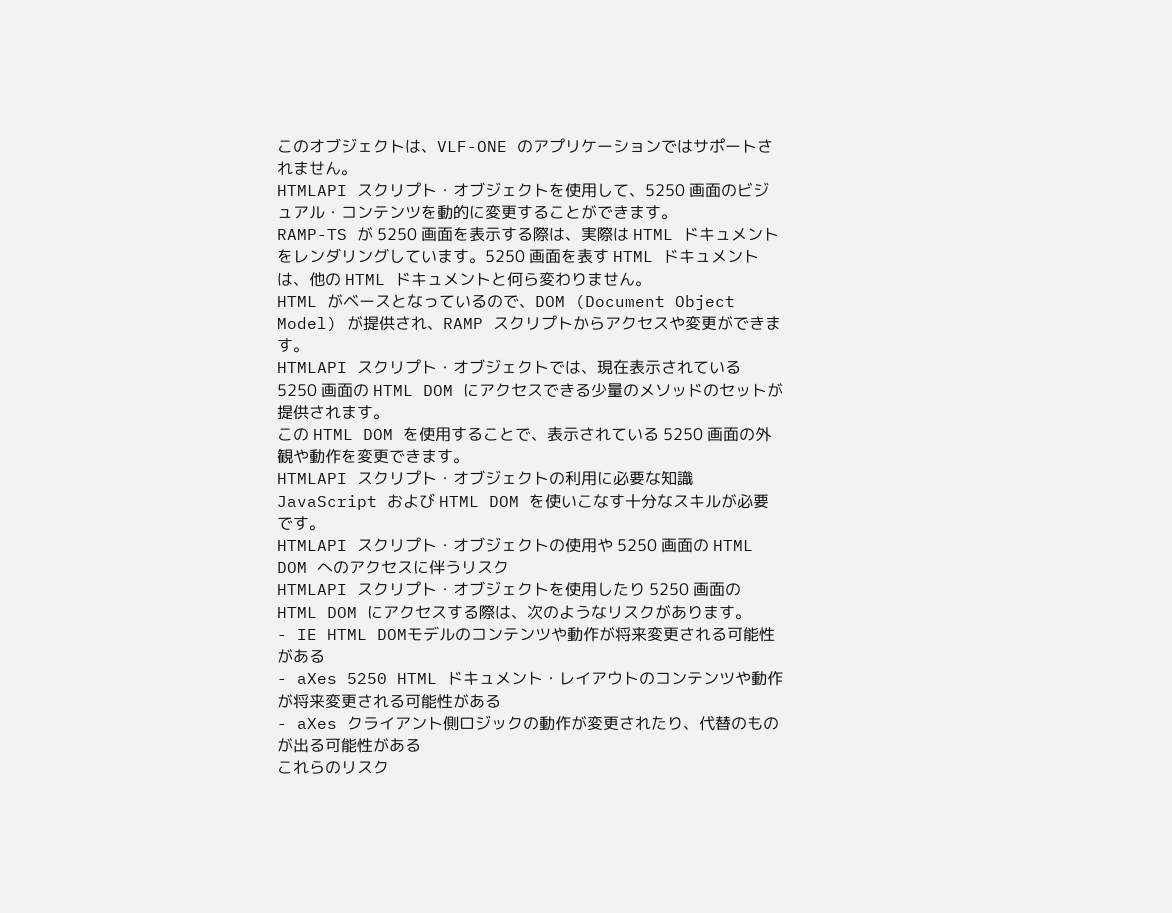このオブジェクトは、VLF-ONE のアプリケーションではサポートされません。
HTMLAPI スクリプト・オブジェクトを使用して、5250 画面のビジュアル・コンテンツを動的に変更することができます。
RAMP-TS が 5250 画面を表示する際は、実際は HTML ドキュメントをレンダリングしています。5250 画面を表す HTML ドキュメントは、他の HTML ドキュメントと何ら変わりません。
HTML がベースとなっているので、DOM (Document Object Model) が提供され、RAMP スクリプトからアクセスや変更ができます。
HTMLAPI スクリプト・オブジェクトでは、現在表示されている 5250 画面の HTML DOM にアクセスできる少量のメソッドのセットが提供されます。
この HTML DOM を使用することで、表示されている 5250 画面の外観や動作を変更できます。
HTMLAPI スクリプト・オブジェクトの利用に必要な知識
JavaScript および HTML DOM を使いこなす十分なスキルが必要です。
HTMLAPI スクリプト・オブジェクトの使用や 5250 画面の HTML DOM へのアクセスに伴うリスク
HTMLAPI スクリプト・オブジェクトを使用したり 5250 画面の HTML DOM にアクセスする際は、次のようなリスクがあります。
- IE HTML DOMモデルのコンテンツや動作が将来変更される可能性がある
- aXes 5250 HTML ドキュメント・レイアウトのコンテンツや動作が将来変更される可能性がある
- aXes クライアント側ロジックの動作が変更されたり、代替のものが出る可能性がある
これらのリスク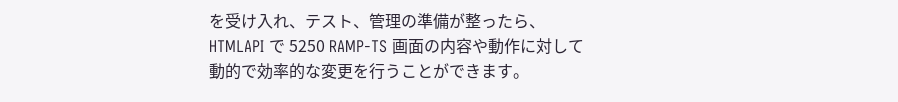を受け入れ、テスト、管理の準備が整ったら、HTMLAPI で 5250 RAMP-TS 画面の内容や動作に対して動的で効率的な変更を行うことができます。